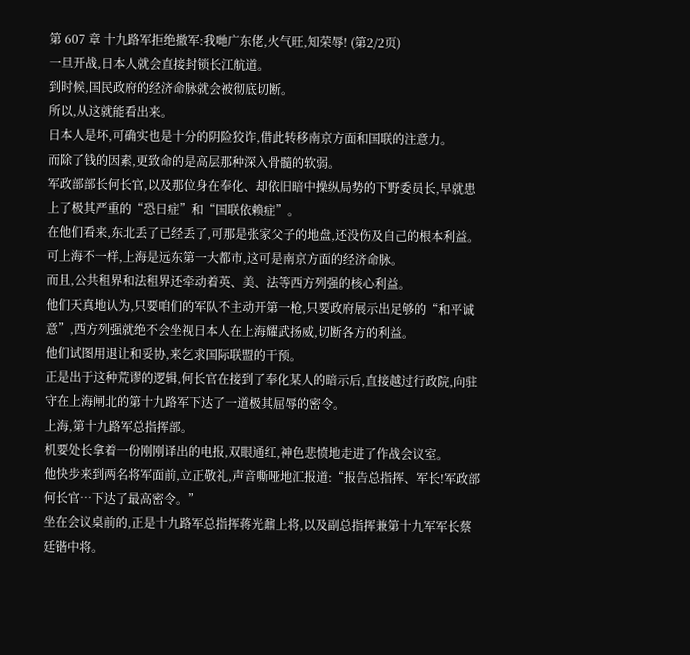第 607 章 十九路军拒绝撤军:我哋广东佬,火气旺,知荣辱! (第2/2页)
一旦开战,日本人就会直接封锁长江航道。
到时候,国民政府的经济命脉就会被彻底切断。
所以,从这就能看出来。
日本人是坏,可确实也是十分的阴险狡诈,借此转移南京方面和国联的注意力。
而除了钱的因素,更致命的是高层那种深入骨髓的软弱。
军政部部长何长官,以及那位身在奉化、却依旧暗中操纵局势的下野委员长,早就患上了极其严重的“恐日症”和“国联依赖症”。
在他们看来,东北丢了已经丢了,可那是张家父子的地盘,还没伤及自己的根本利益。
可上海不一样,上海是远东第一大都市,这可是南京方面的经济命脉。
而且,公共租界和法租界还牵动着英、美、法等西方列强的核心利益。
他们天真地认为,只要咱们的军队不主动开第一枪,只要政府展示出足够的“和平诚意”,西方列强就绝不会坐视日本人在上海耀武扬威,切断各方的利益。
他们试图用退让和妥协,来乞求国际联盟的干预。
正是出于这种荒谬的逻辑,何长官在接到了奉化某人的暗示后,直接越过行政院,向驻守在上海闸北的第十九路军下达了一道极其屈辱的密令。
上海,第十九路军总指挥部。
机要处长拿着一份刚刚译出的电报,双眼通红,神色悲愤地走进了作战会议室。
他快步来到两名将军面前,立正敬礼,声音嘶哑地汇报道:“报告总指挥、军长!军政部何长官…下达了最高密令。”
坐在会议桌前的,正是十九路军总指挥蒋光鼐上将,以及副总指挥兼第十九军军长蔡廷锴中将。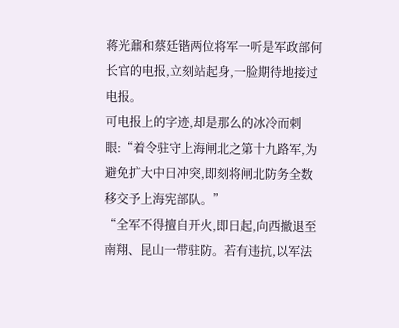蒋光鼐和蔡廷锴两位将军一听是军政部何长官的电报,立刻站起身,一脸期待地接过电报。
可电报上的字迹,却是那么的冰冷而刺眼:“着令驻守上海闸北之第十九路军,为避免扩大中日冲突,即刻将闸北防务全数移交予上海宪部队。”
“全军不得擅自开火,即日起,向西撤退至南翔、昆山一带驻防。若有违抗,以军法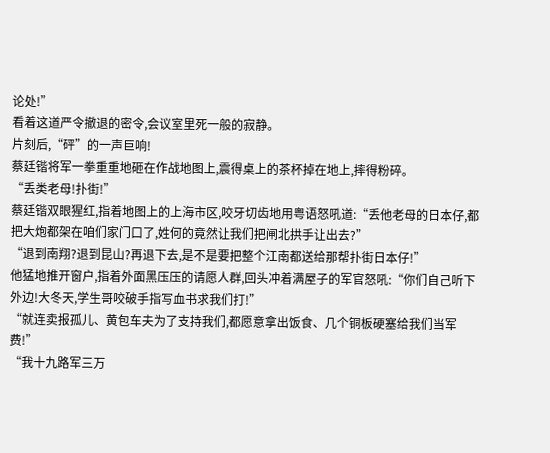论处!”
看着这道严令撤退的密令,会议室里死一般的寂静。
片刻后,“砰”的一声巨响!
蔡廷锴将军一拳重重地砸在作战地图上,震得桌上的茶杯掉在地上,摔得粉碎。
“丢类老母!扑街!”
蔡廷锴双眼猩红,指着地图上的上海市区,咬牙切齿地用粤语怒吼道:“丢他老母的日本仔,都把大炮都架在咱们家门口了,姓何的竟然让我们把闸北拱手让出去?”
“退到南翔?退到昆山?再退下去,是不是要把整个江南都送给那帮扑街日本仔!”
他猛地推开窗户,指着外面黑压压的请愿人群,回头冲着满屋子的军官怒吼:“你们自己听下外边!大冬天,学生哥咬破手指写血书求我们打!”
“就连卖报孤儿、黄包车夫为了支持我们,都愿意拿出饭食、几个铜板硬塞给我们当军费!”
“我十九路军三万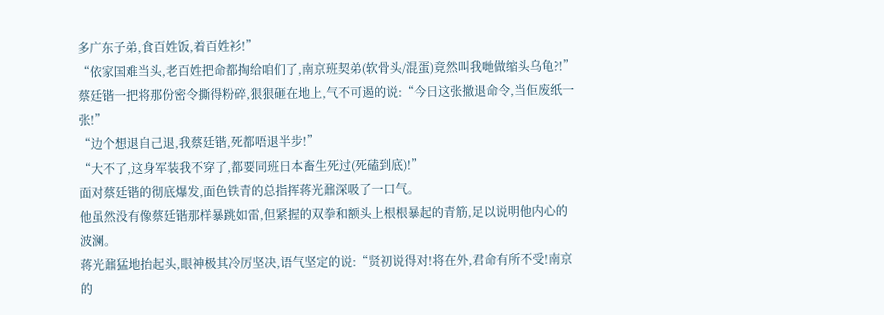多广东子弟,食百姓饭,着百姓衫!”
“依家国难当头,老百姓把命都掏给咱们了,南京班契弟(软骨头/混蛋)竟然叫我哋做缩头乌龟?!”
蔡廷锴一把将那份密令撕得粉碎,狠狠砸在地上,气不可遏的说:“今日这张撤退命令,当佢废纸一张!”
“边个想退自己退,我蔡廷锴,死都唔退半步!”
“大不了,这身军装我不穿了,都要同班日本畜生死过(死磕到底)!”
面对蔡廷锴的彻底爆发,面色铁青的总指挥蒋光鼐深吸了一口气。
他虽然没有像蔡廷锴那样暴跳如雷,但紧握的双拳和额头上根根暴起的青筋,足以说明他内心的波澜。
蒋光鼐猛地抬起头,眼神极其冷厉坚决,语气坚定的说:“贤初说得对!将在外,君命有所不受!南京的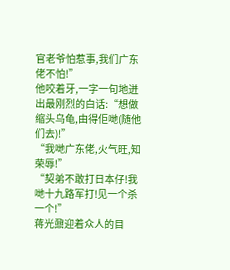官老爷怕惹事,我们广东佬不怕!”
他咬着牙,一字一句地迸出最刚烈的白话:“想做缩头乌龟,由得佢哋(随他们去)!”
“我哋广东佬,火气旺,知荣辱!”
“契弟不敢打日本仔!我哋十九路军打!见一个杀一个!”
蒋光鼐迎着众人的目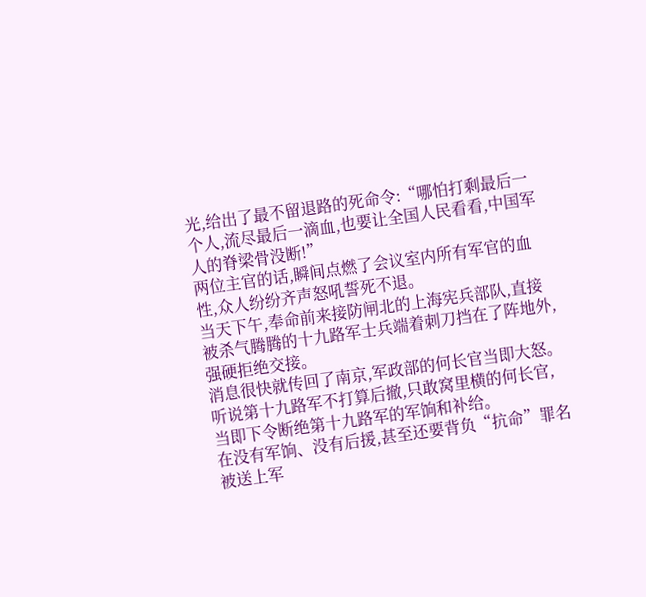光,给出了最不留退路的死命令:“哪怕打剩最后一个人,流尽最后一滴血,也要让全国人民看看,中国军人的脊梁骨没断!”
两位主官的话,瞬间点燃了会议室内所有军官的血性,众人纷纷齐声怒吼誓死不退。
当天下午,奉命前来接防闸北的上海宪兵部队,直接被杀气腾腾的十九路军士兵端着刺刀挡在了阵地外,强硬拒绝交接。
消息很快就传回了南京,军政部的何长官当即大怒。
听说第十九路军不打算后撤,只敢窝里横的何长官,当即下令断绝第十九路军的军饷和补给。
在没有军饷、没有后援,甚至还要背负“抗命”罪名被送上军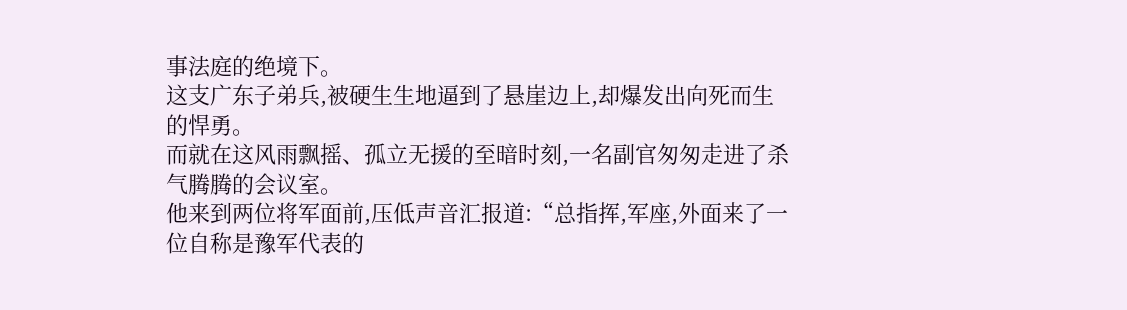事法庭的绝境下。
这支广东子弟兵,被硬生生地逼到了悬崖边上,却爆发出向死而生的悍勇。
而就在这风雨飘摇、孤立无援的至暗时刻,一名副官匆匆走进了杀气腾腾的会议室。
他来到两位将军面前,压低声音汇报道:“总指挥,军座,外面来了一位自称是豫军代表的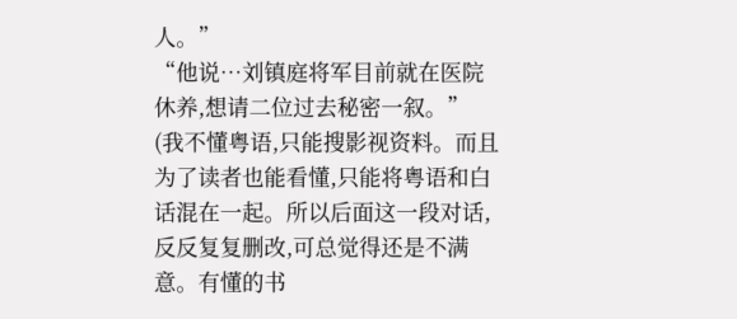人。”
“他说…刘镇庭将军目前就在医院休养,想请二位过去秘密一叙。”
(我不懂粤语,只能搜影视资料。而且为了读者也能看懂,只能将粤语和白话混在一起。所以后面这一段对话,反反复复删改,可总觉得还是不满意。有懂的书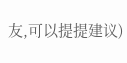友,可以提提建议)